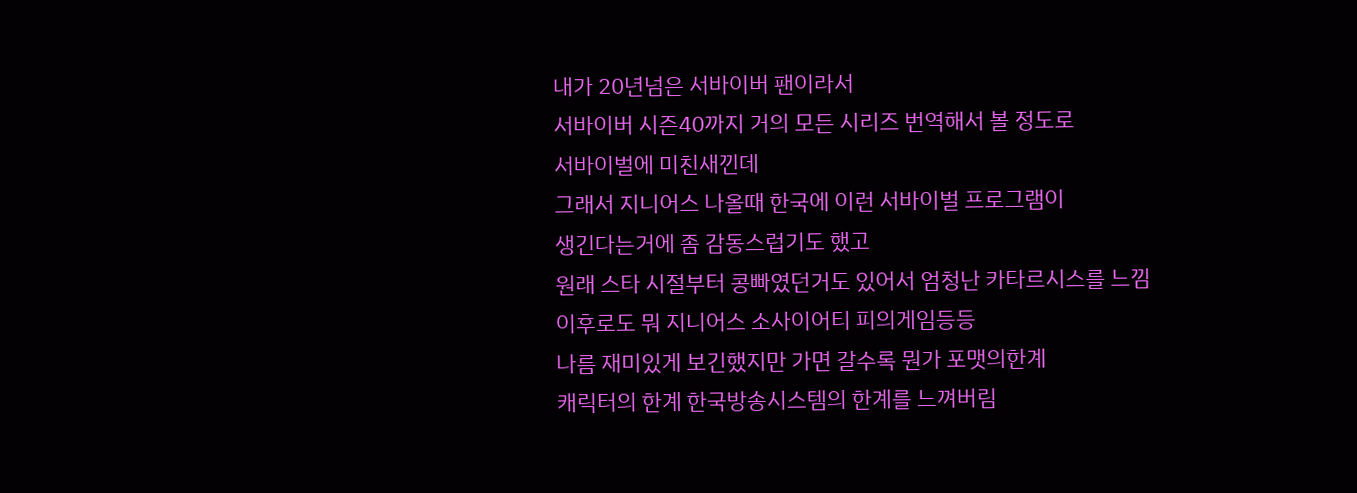내가 20년넘은 서바이버 팬이라서
서바이버 시즌40까지 거의 모든 시리즈 번역해서 볼 정도로
서바이벌에 미친새낀데
그래서 지니어스 나올때 한국에 이런 서바이벌 프로그램이
생긴다는거에 좀 감동스럽기도 했고
원래 스타 시절부터 콩빠였던거도 있어서 엄청난 카타르시스를 느낌
이후로도 뭐 지니어스 소사이어티 피의게임등등
나름 재미있게 보긴했지만 가면 갈수록 뭔가 포맷의한계
캐릭터의 한계 한국방송시스템의 한계를 느껴버림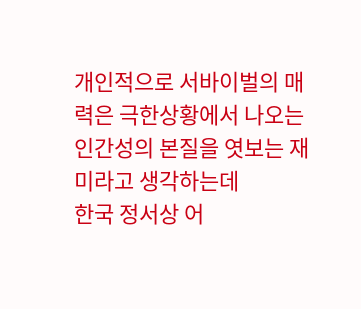개인적으로 서바이벌의 매력은 극한상황에서 나오는
인간성의 본질을 엿보는 재미라고 생각하는데
한국 정서상 어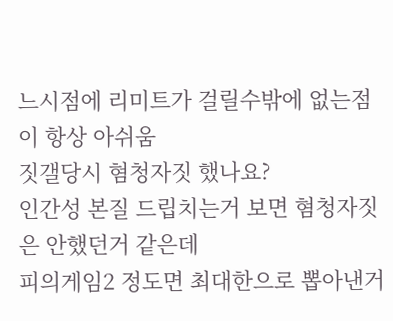느시점에 리미트가 걸릴수밖에 없는점이 항상 아쉬움
짓갤당시 혐청자짓 했나요?
인간성 본질 드립치는거 보면 혐청자짓은 안했던거 같은데
피의게임2 정도면 최대한으로 뽑아낸거